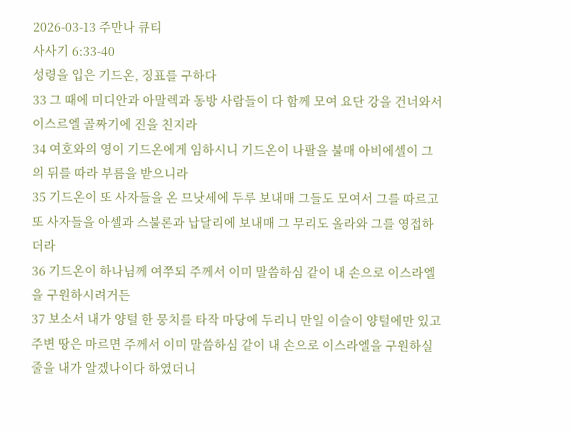2026-03-13 주만나 큐티
사사기 6:33-40
성령을 입은 기드온, 징표를 구하다
33 그 때에 미디안과 아말렉과 동방 사람들이 다 함께 모여 요단 강을 건너와서 이스르엘 골짜기에 진을 친지라
34 여호와의 영이 기드온에게 임하시니 기드온이 나팔을 불매 아비에셀이 그의 뒤를 따라 부름을 받으니라
35 기드온이 또 사자들을 온 므낫세에 두루 보내매 그들도 모여서 그를 따르고 또 사자들을 아셀과 스불론과 납달리에 보내매 그 무리도 올라와 그를 영접하더라
36 기드온이 하나님께 여쭈되 주께서 이미 말씀하심 같이 내 손으로 이스라엘을 구원하시려거든
37 보소서 내가 양털 한 뭉치를 타작 마당에 두리니 만일 이슬이 양털에만 있고 주변 땅은 마르면 주께서 이미 말씀하심 같이 내 손으로 이스라엘을 구원하실 줄을 내가 알겠나이다 하였더니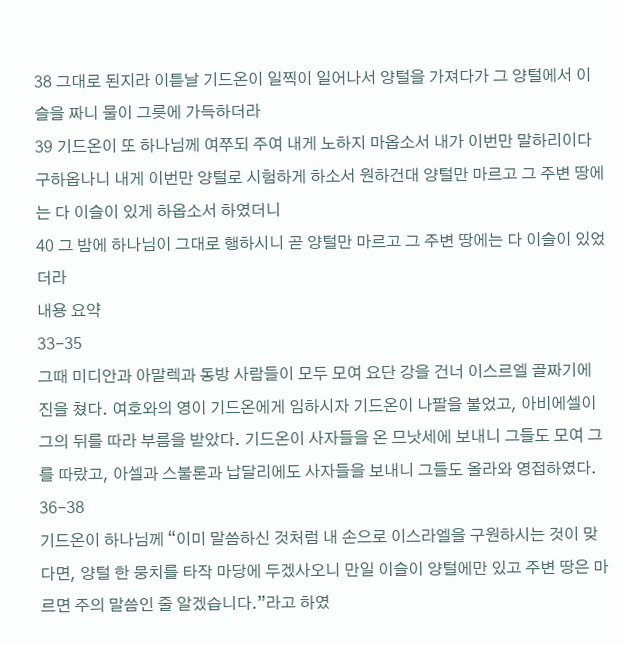38 그대로 된지라 이튿날 기드온이 일찍이 일어나서 양털을 가져다가 그 양털에서 이슬을 짜니 물이 그릇에 가득하더라
39 기드온이 또 하나님께 여쭈되 주여 내게 노하지 마옵소서 내가 이번만 말하리이다 구하옵나니 내게 이번만 양털로 시험하게 하소서 원하건대 양털만 마르고 그 주변 땅에는 다 이슬이 있게 하옵소서 하였더니
40 그 밤에 하나님이 그대로 행하시니 곧 양털만 마르고 그 주변 땅에는 다 이슬이 있었더라
내용 요약
33-35
그때 미디안과 아말렉과 동방 사람들이 모두 모여 요단 강을 건너 이스르엘 골짜기에 진을 쳤다. 여호와의 영이 기드온에게 임하시자 기드온이 나팔을 불었고, 아비에셀이 그의 뒤를 따라 부름을 받았다. 기드온이 사자들을 온 므낫세에 보내니 그들도 모여 그를 따랐고, 아셀과 스불론과 납달리에도 사자들을 보내니 그들도 올라와 영접하였다.
36-38
기드온이 하나님께 “이미 말씀하신 것처럼 내 손으로 이스라엘을 구원하시는 것이 맞다면, 양털 한 뭉치를 타작 마당에 두겠사오니 만일 이슬이 양털에만 있고 주변 땅은 마르면 주의 말씀인 줄 알겠습니다.”라고 하였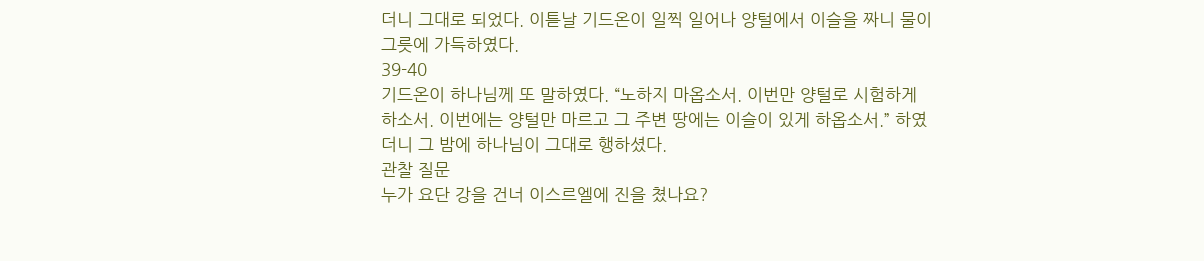더니 그대로 되었다. 이튿날 기드온이 일찍 일어나 양털에서 이슬을 짜니 물이 그릇에 가득하였다.
39-40
기드온이 하나님께 또 말하였다. “노하지 마옵소서. 이번만 양털로 시험하게 하소서. 이번에는 양털만 마르고 그 주변 땅에는 이슬이 있게 하옵소서.” 하였더니 그 밤에 하나님이 그대로 행하셨다.
관찰 질문
누가 요단 강을 건너 이스르엘에 진을 쳤나요?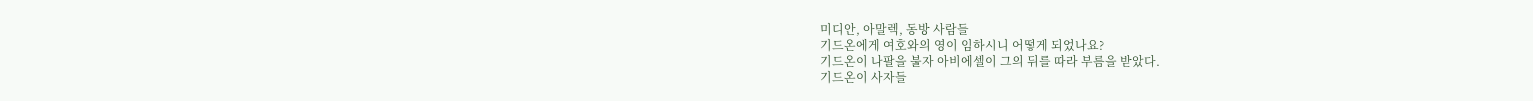미디안, 아말렉, 동방 사람들
기드온에게 여호와의 영이 임하시니 어떻게 되었나요?
기드온이 나팔을 불자 아비에셀이 그의 뒤를 따라 부름을 받았다.
기드온이 사자들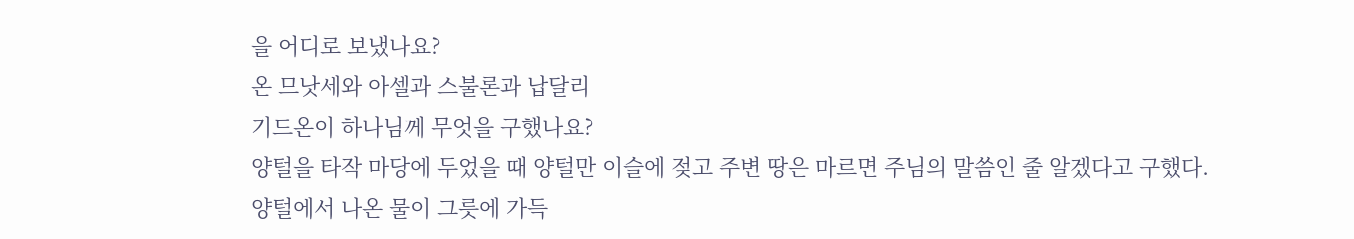을 어디로 보냈나요?
온 므낫세와 아셀과 스불론과 납달리
기드온이 하나님께 무엇을 구했나요?
양털을 타작 마당에 두었을 때 양털만 이슬에 젖고 주변 땅은 마르면 주님의 말씀인 줄 알겠다고 구했다.
양털에서 나온 물이 그릇에 가득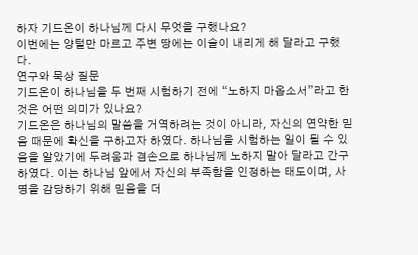하자 기드온이 하나님께 다시 무엇을 구했나요?
이번에는 양털만 마르고 주변 땅에는 이슬이 내리게 해 달라고 구했다.
연구와 묵상 질문
기드온이 하나님을 두 번째 시험하기 전에 “노하지 마옵소서”라고 한 것은 어떤 의미가 있나요?
기드온은 하나님의 말씀을 거역하려는 것이 아니라, 자신의 연약한 믿음 때문에 확신을 구하고자 하였다. 하나님을 시험하는 일이 될 수 있음을 알았기에 두려움과 겸손으로 하나님께 노하지 말아 달라고 간구하였다. 이는 하나님 앞에서 자신의 부족함을 인정하는 태도이며, 사명을 감당하기 위해 믿음을 더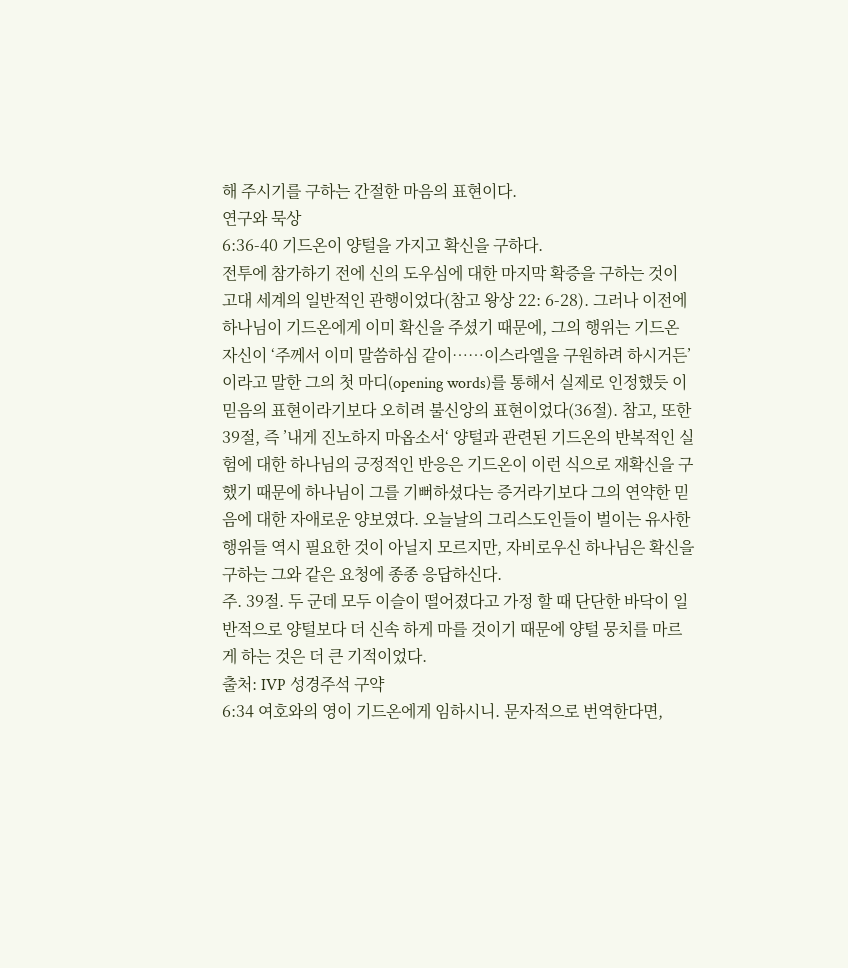해 주시기를 구하는 간절한 마음의 표현이다.
연구와 묵상
6:36-40 기드온이 양털을 가지고 확신을 구하다.
전투에 참가하기 전에 신의 도우심에 대한 마지막 확증을 구하는 것이 고대 세계의 일반적인 관행이었다(참고 왕상 22: 6-28). 그러나 이전에 하나님이 기드온에게 이미 확신을 주셨기 때문에, 그의 행위는 기드온 자신이 ‘주께서 이미 말씀하심 같이……이스라엘을 구원하려 하시거든’이라고 말한 그의 첫 마디(opening words)를 통해서 실제로 인정했듯 이 믿음의 표현이라기보다 오히려 불신앙의 표현이었다(36절). 참고, 또한 39절, 즉 ’내게 진노하지 마옵소서‘ 양털과 관련된 기드온의 반복적인 실험에 대한 하나님의 긍정적인 반응은 기드온이 이런 식으로 재확신을 구했기 때문에 하나님이 그를 기뻐하셨다는 증거라기보다 그의 연약한 믿음에 대한 자애로운 양보였다. 오늘날의 그리스도인들이 벌이는 유사한 행위들 역시 필요한 것이 아닐지 모르지만, 자비로우신 하나님은 확신을 구하는 그와 같은 요청에 종종 응답하신다.
주. 39절. 두 군데 모두 이슬이 떨어졌다고 가정 할 때 단단한 바닥이 일반적으로 양털보다 더 신속 하게 마를 것이기 때문에 양털 뭉치를 마르게 하는 것은 더 큰 기적이었다.
출처: IVP 성경주석 구약
6:34 여호와의 영이 기드온에게 임하시니. 문자적으로 번역한다면,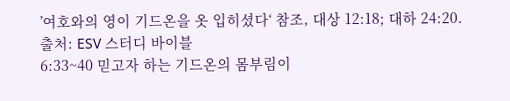’여호와의 영이 기드온을 옷 입히셨다‘ 참조, 대상 12:18; 대하 24:20.
출처: ESV 스터디 바이블
6:33~40 믿고자 하는 기드온의 몸부림이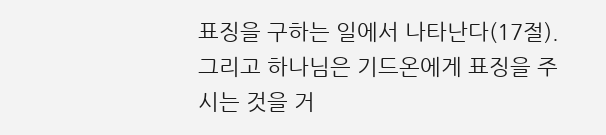표징을 구하는 일에서 나타난다(17절). 그리고 하나님은 기드온에게 표징을 주시는 것을 거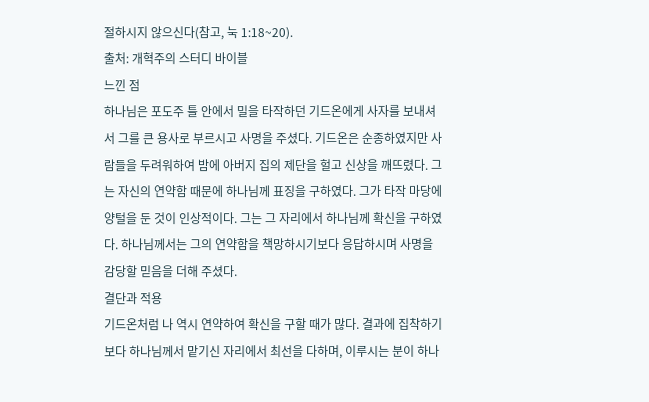절하시지 않으신다(참고, 눅 1:18~20).
출처: 개혁주의 스터디 바이블
느낀 점
하나님은 포도주 틀 안에서 밀을 타작하던 기드온에게 사자를 보내셔서 그를 큰 용사로 부르시고 사명을 주셨다. 기드온은 순종하였지만 사람들을 두려워하여 밤에 아버지 집의 제단을 헐고 신상을 깨뜨렸다. 그는 자신의 연약함 때문에 하나님께 표징을 구하였다. 그가 타작 마당에 양털을 둔 것이 인상적이다. 그는 그 자리에서 하나님께 확신을 구하였다. 하나님께서는 그의 연약함을 책망하시기보다 응답하시며 사명을 감당할 믿음을 더해 주셨다.
결단과 적용
기드온처럼 나 역시 연약하여 확신을 구할 때가 많다. 결과에 집착하기보다 하나님께서 맡기신 자리에서 최선을 다하며, 이루시는 분이 하나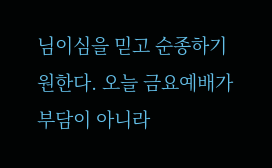님이심을 믿고 순종하기 원한다. 오늘 금요예배가 부담이 아니라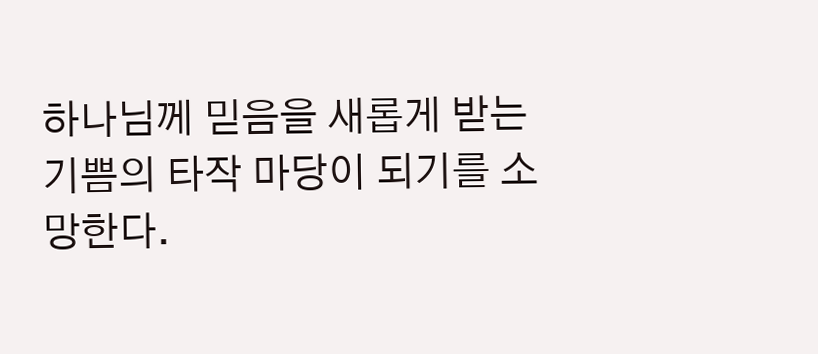하나님께 믿음을 새롭게 받는 기쁨의 타작 마당이 되기를 소망한다.